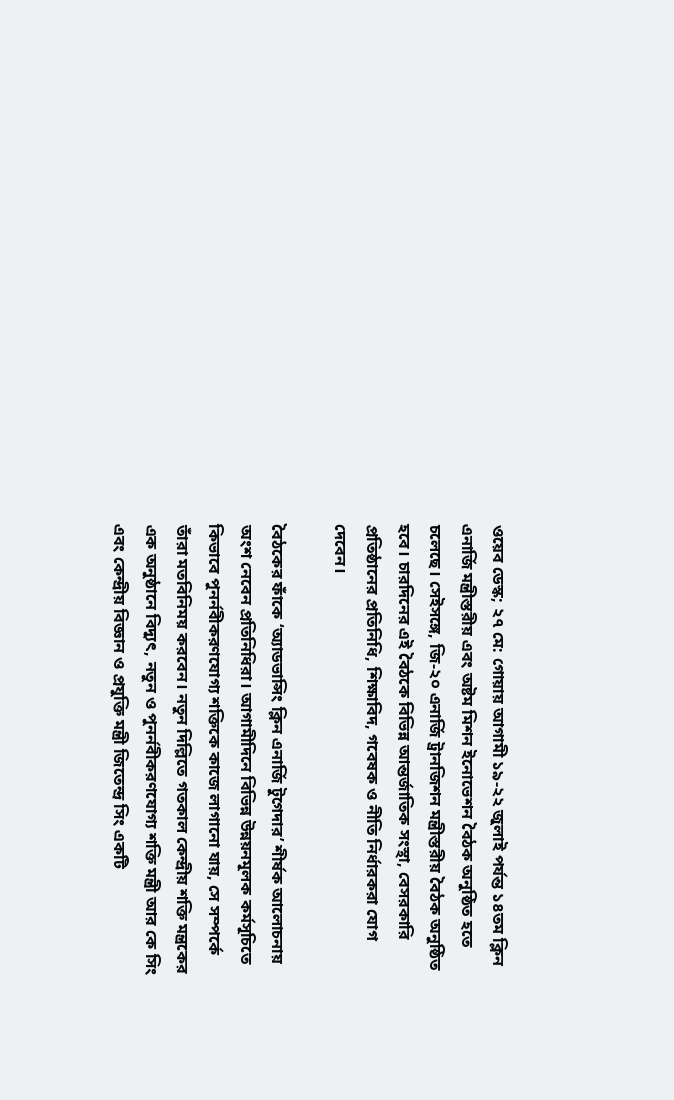ওয়েব ডেস্ক; ২৭ মে: গোয়ায় আগামী ১৯-২২ জুলাই পর্যন্ত ১৪তম ক্লিন এনার্জি মন্ত্রীস্তরীয় এবং অষ্টম মিশন ইনোভেশন বৈঠক অনুষ্ঠিত হতে চলেছে। সেইসঙ্গে, জি-২০ এনার্জি ট্রানজিশন মন্ত্রীস্তরীয় বৈঠক অনুষ্ঠিত হবে। চারদিনের এই বৈঠকে বিভিন্ন আন্তর্জাতিক সংস্থা, বেসরকারি প্রতিষ্ঠানের প্রতিনিধি, শিক্ষাবিদ, গবেষক ও নীতি নির্ধারকরা যোগ দেবেন।

বৈঠকের ফাঁকে ‘অ্যাডভান্সিং ক্লিন এনার্জি টুগেদার’ শীর্ষক আলোচনায় অংশ নেবেন প্রতিনিধিরা। আগামীদিনে বিভিন্ন উন্নয়নমূলক কর্মসূচিতে কিভাবে পুনর্নবীকরণযোগ্য শক্তিকে কাজে লাগানো যায়, সে সম্পর্কে তাঁরা মতবিনিময় করবেন। নতুন দিল্লিতে গতকাল কেন্দ্রীয় শক্তি মন্ত্রকের এক অনুষ্ঠানে বিদ্যুৎ, নতুন ও পুনর্নবীকরণযোগ্য শক্তি মন্ত্রী আর কে সিং এবং কেন্দ্রীয় বিজ্ঞান ও প্রযুক্তি মন্ত্রী জিতেন্দ্র সিং একটি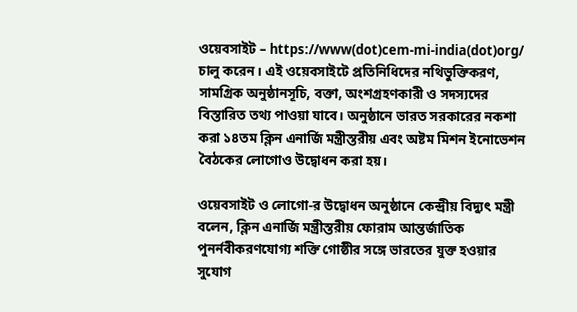ওয়েবসাইট – https://www(dot)cem-mi-india(dot)org/ চালু করেন। এই ওয়েবসাইটে প্রতিনিধিদের নথিভুক্তিকরণ, সামগ্রিক অনুষ্ঠানসূচি, বক্তা, অংশগ্রহণকারী ও সদস্যদের বিস্তারিত তথ্য পাওয়া যাবে। অনুষ্ঠানে ভারত সরকারের নকশা করা ১৪তম ক্লিন এনার্জি মন্ত্রীস্তরীয় এবং অষ্টম মিশন ইনোভেশন বৈঠকের লোগোও উদ্বোধন করা হয়।

ওয়েবসাইট ও লোগো-র উদ্বোধন অনুষ্ঠানে কেন্দ্রীয় বিদ্যুৎ মন্ত্রী বলেন, ক্লিন এনার্জি মন্ত্রীস্তরীয় ফোরাম আন্তর্জাতিক পুনর্নবীকরণযোগ্য শক্তি গোষ্ঠীর সঙ্গে ভারতের যুক্ত হওয়ার সুযোগ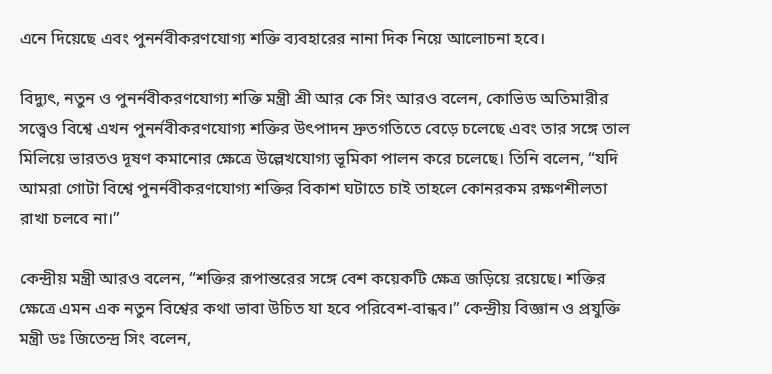এনে দিয়েছে এবং পুনর্নবীকরণযোগ্য শক্তি ব্যবহারের নানা দিক নিয়ে আলোচনা হবে।

বিদ্যুৎ, নতুন ও পুনর্নবীকরণযোগ্য শক্তি মন্ত্রী শ্রী আর কে সিং আরও বলেন, কোভিড অতিমারীর সত্ত্বেও বিশ্বে এখন পুনর্নবীকরণযোগ্য শক্তির উৎপাদন দ্রুতগতিতে বেড়ে চলেছে এবং তার সঙ্গে তাল মিলিয়ে ভারতও দূষণ কমানোর ক্ষেত্রে উল্লেখযোগ্য ভূমিকা পালন করে চলেছে। তিনি বলেন, “যদি আমরা গোটা বিশ্বে পুনর্নবীকরণযোগ্য শক্তির বিকাশ ঘটাতে চাই তাহলে কোনরকম রক্ষণশীলতা রাখা চলবে না।”

কেন্দ্রীয় মন্ত্রী আরও বলেন, “শক্তির রূপান্তরের সঙ্গে বেশ কয়েকটি ক্ষেত্র জড়িয়ে রয়েছে। শক্তির ক্ষেত্রে এমন এক নতুন বিশ্বের কথা ভাবা উচিত যা হবে পরিবেশ-বান্ধব।” কেন্দ্রীয় বিজ্ঞান ও প্রযুক্তি মন্ত্রী ডঃ জিতেন্দ্র সিং বলেন,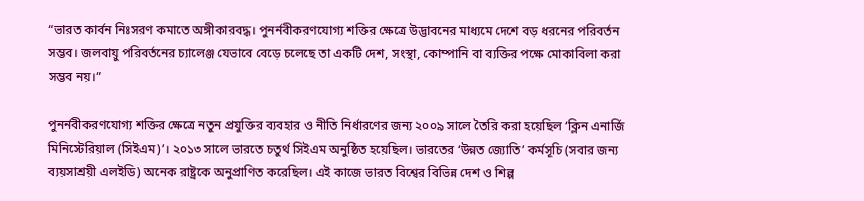“ভারত কার্বন নিঃসরণ কমাতে অঙ্গীকারবদ্ধ। পুনর্নবীকরণযোগ্য শক্তির ক্ষেত্রে উদ্ভাবনের মাধ্যমে দেশে বড় ধরনের পরিবর্তন সম্ভব। জলবায়ু পরিবর্তনের চ্যালেঞ্জ যেভাবে বেড়ে চলেছে তা একটি দেশ, সংস্থা, কোম্পানি বা ব্যক্তির পক্ষে মোকাবিলা করা সম্ভব নয়।”

পুনর্নবীকরণযোগ্য শক্তির ক্ষেত্রে নতুন প্রযুক্তির ব্যবহার ও নীতি নির্ধারণের জন্য ২০০৯ সালে তৈরি করা হয়েছিল ‘ক্লিন এনার্জি মিনিস্টেরিয়াল (সিইএম)’। ২০১৩ সালে ভারতে চতুর্থ সিইএম অনুষ্ঠিত হয়েছিল। ভারতের ‘উন্নত জ্যোতি’ কর্মসূচি (সবার জন্য ব্যয়সাশ্রয়ী এলইডি) অনেক রাষ্ট্রকে অনুপ্রাণিত করেছিল। এই কাজে ভারত বিশ্বের বিভিন্ন দেশ ও শিল্প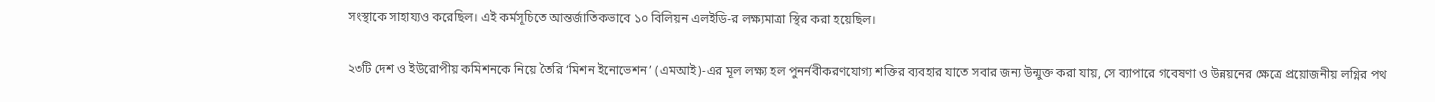সংস্থাকে সাহায্যও করেছিল। এই কর্মসূচিতে আন্তর্জাতিকভাবে ১০ বিলিয়ন এলইডি-র লক্ষ্যমাত্রা স্থির করা হয়েছিল।

২৩টি দেশ ও ইউরোপীয় কমিশনকে নিয়ে তৈরি ‘মিশন ইনোভেশন’ (এমআই)-এর মূল লক্ষ্য হল পুনর্নবীকরণযোগ্য শক্তির ব্যবহার যাতে সবার জন্য উন্মুক্ত করা যায়, সে ব্যাপারে গবেষণা ও উন্নয়নের ক্ষেত্রে প্রয়োজনীয় লগ্নির পথ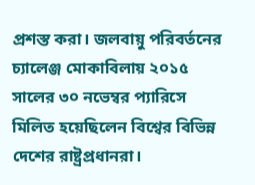প্রশস্ত করা। জলবায়ু পরিবর্তনের চ্যালেঞ্জ মোকাবিলায় ২০১৫ সালের ৩০ নভেম্বর প্যারিসে মিলিত হয়েছিলেন বিশ্বের বিভিন্ন দেশের রাষ্ট্রপ্রধানরা।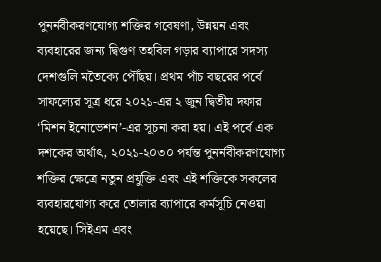পুনর্নবীকরণযোগ্য শক্তির গবেষণা, উন্নয়ন এবং ব্যবহারের জন্য দ্বিগুণ তহবিল গড়ার ব্যাপারে সদস্য দেশগুলি মতৈক্যে পৌঁছয়। প্রথম পাঁচ বছরের পর্বে সাফল্যের সূত্র ধরে ২০২১-এর ২ জুন দ্বিতীয় দফার ‘মিশন ইনোভেশন’-এর সূচনা করা হয়। এই পর্বে এক দশকের অর্থাৎ, ২০২১-২০৩০ পর্যন্ত পুনর্নবীকরণযোগ্য শক্তির ক্ষেত্রে নতুন প্রযুক্তি এবং এই শক্তিকে সকলের ব্যবহারযোগ্য করে তোলার ব্যাপারে কর্মসূচি নেওয়া হয়েছে। সিইএম এবং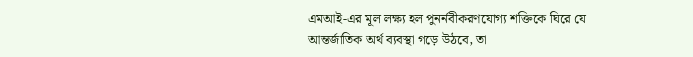এমআই-এর মূল লক্ষ্য হল পুনর্নবীকরণযোগ্য শক্তিকে ঘিরে যে আন্তর্জাতিক অর্থ ব্যবস্থা গড়ে উঠবে, তা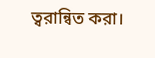ত্বরান্বিত করা।